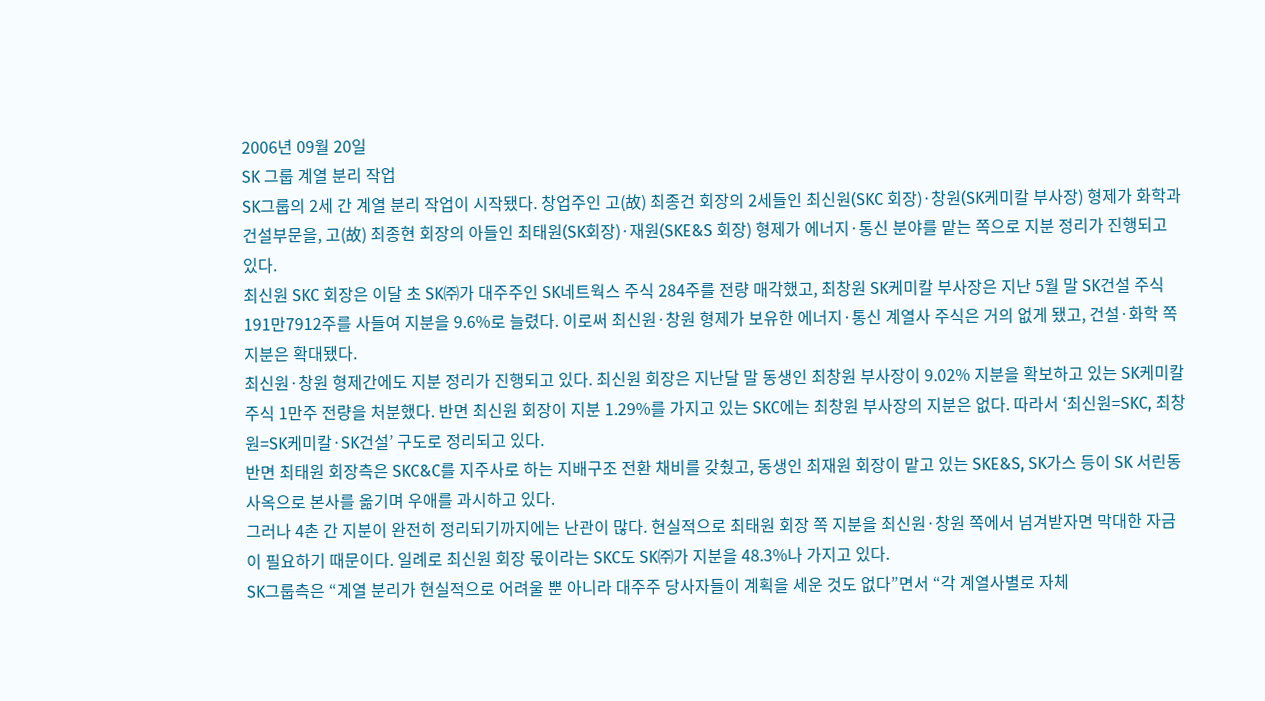2006년 09월 20일
SK 그룹 계열 분리 작업
SK그룹의 2세 간 계열 분리 작업이 시작됐다. 창업주인 고(故) 최종건 회장의 2세들인 최신원(SKC 회장)·창원(SK케미칼 부사장) 형제가 화학과 건설부문을, 고(故) 최종현 회장의 아들인 최태원(SK회장)·재원(SKE&S 회장) 형제가 에너지·통신 분야를 맡는 쪽으로 지분 정리가 진행되고 있다.
최신원 SKC 회장은 이달 초 SK㈜가 대주주인 SK네트웍스 주식 284주를 전량 매각했고, 최창원 SK케미칼 부사장은 지난 5월 말 SK건설 주식 191만7912주를 사들여 지분을 9.6%로 늘렸다. 이로써 최신원·창원 형제가 보유한 에너지·통신 계열사 주식은 거의 없게 됐고, 건설·화학 쪽 지분은 확대됐다.
최신원·창원 형제간에도 지분 정리가 진행되고 있다. 최신원 회장은 지난달 말 동생인 최창원 부사장이 9.02% 지분을 확보하고 있는 SK케미칼 주식 1만주 전량을 처분했다. 반면 최신원 회장이 지분 1.29%를 가지고 있는 SKC에는 최창원 부사장의 지분은 없다. 따라서 ‘최신원=SKC, 최창원=SK케미칼·SK건설’ 구도로 정리되고 있다.
반면 최태원 회장측은 SKC&C를 지주사로 하는 지배구조 전환 채비를 갖췄고, 동생인 최재원 회장이 맡고 있는 SKE&S, SK가스 등이 SK 서린동 사옥으로 본사를 옮기며 우애를 과시하고 있다.
그러나 4촌 간 지분이 완전히 정리되기까지에는 난관이 많다. 현실적으로 최태원 회장 쪽 지분을 최신원·창원 쪽에서 넘겨받자면 막대한 자금이 필요하기 때문이다. 일례로 최신원 회장 몫이라는 SKC도 SK㈜가 지분을 48.3%나 가지고 있다.
SK그룹측은 “계열 분리가 현실적으로 어려울 뿐 아니라 대주주 당사자들이 계획을 세운 것도 없다”면서 “각 계열사별로 자체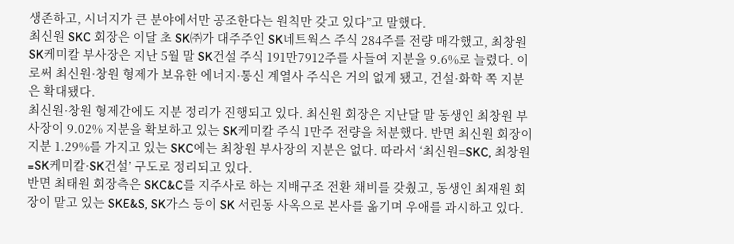생존하고, 시너지가 큰 분야에서만 공조한다는 원칙만 갖고 있다”고 말했다.
최신원 SKC 회장은 이달 초 SK㈜가 대주주인 SK네트웍스 주식 284주를 전량 매각했고, 최창원 SK케미칼 부사장은 지난 5월 말 SK건설 주식 191만7912주를 사들여 지분을 9.6%로 늘렸다. 이로써 최신원·창원 형제가 보유한 에너지·통신 계열사 주식은 거의 없게 됐고, 건설·화학 쪽 지분은 확대됐다.
최신원·창원 형제간에도 지분 정리가 진행되고 있다. 최신원 회장은 지난달 말 동생인 최창원 부사장이 9.02% 지분을 확보하고 있는 SK케미칼 주식 1만주 전량을 처분했다. 반면 최신원 회장이 지분 1.29%를 가지고 있는 SKC에는 최창원 부사장의 지분은 없다. 따라서 ‘최신원=SKC, 최창원=SK케미칼·SK건설’ 구도로 정리되고 있다.
반면 최태원 회장측은 SKC&C를 지주사로 하는 지배구조 전환 채비를 갖췄고, 동생인 최재원 회장이 맡고 있는 SKE&S, SK가스 등이 SK 서린동 사옥으로 본사를 옮기며 우애를 과시하고 있다.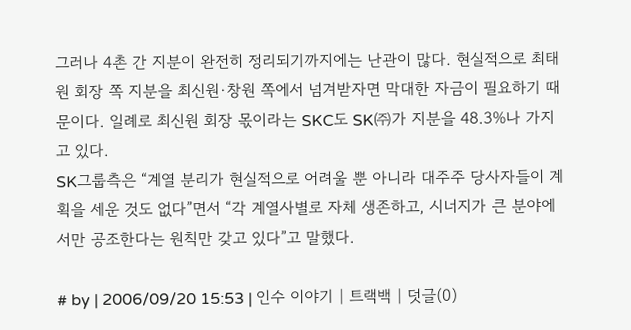그러나 4촌 간 지분이 완전히 정리되기까지에는 난관이 많다. 현실적으로 최태원 회장 쪽 지분을 최신원·창원 쪽에서 넘겨받자면 막대한 자금이 필요하기 때문이다. 일례로 최신원 회장 몫이라는 SKC도 SK㈜가 지분을 48.3%나 가지고 있다.
SK그룹측은 “계열 분리가 현실적으로 어려울 뿐 아니라 대주주 당사자들이 계획을 세운 것도 없다”면서 “각 계열사별로 자체 생존하고, 시너지가 큰 분야에서만 공조한다는 원칙만 갖고 있다”고 말했다.

# by | 2006/09/20 15:53 | 인수 이야기 | 트랙백 | 덧글(0)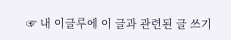☞ 내 이글루에 이 글과 관련된 글 쓰기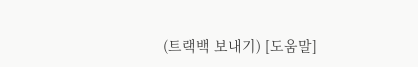(트랙백 보내기) [도움말]